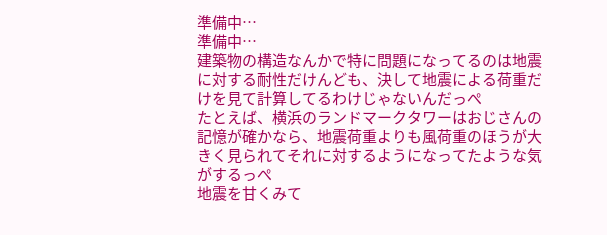準備中…
準備中…
建築物の構造なんかで特に問題になってるのは地震に対する耐性だけんども、決して地震による荷重だけを見て計算してるわけじゃないんだっぺ
たとえば、横浜のランドマークタワーはおじさんの記憶が確かなら、地震荷重よりも風荷重のほうが大きく見られてそれに対するようになってたような気がするっぺ
地震を甘くみて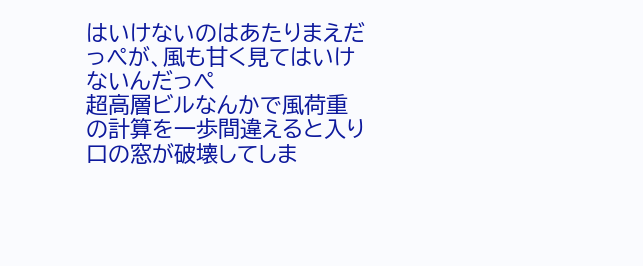はいけないのはあたりまえだっぺが、風も甘く見てはいけないんだっぺ
超高層ビルなんかで風荷重の計算を一歩間違えると入り口の窓が破壊してしま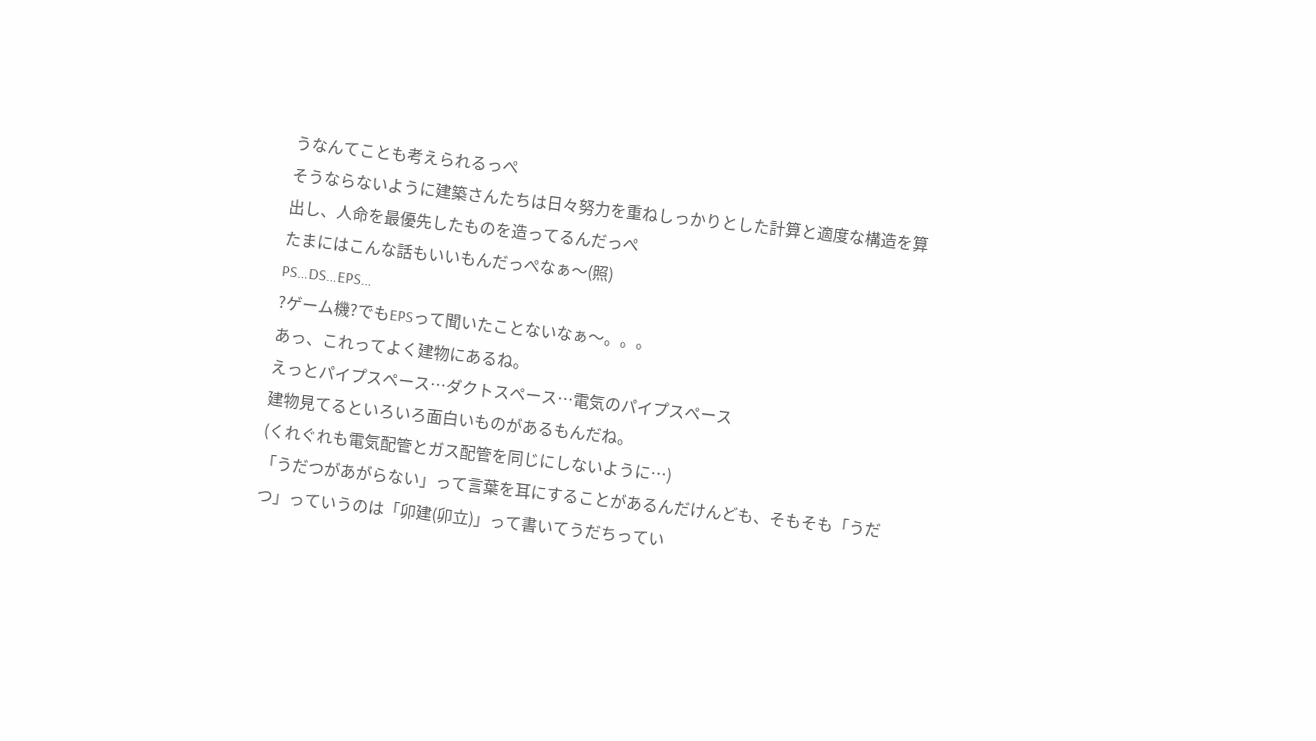うなんてことも考えられるっぺ
そうならないように建築さんたちは日々努力を重ねしっかりとした計算と適度な構造を算出し、人命を最優先したものを造ってるんだっぺ
たまにはこんな話もいいもんだっぺなぁ〜(照)
PS…DS…EPS…
?ゲーム機?でもEPSって聞いたことないなぁ〜。。。
あっ、これってよく建物にあるね。
えっとパイプスペース…ダクトスペース…電気のパイプスペース
建物見てるといろいろ面白いものがあるもんだね。
(くれぐれも電気配管とガス配管を同じにしないように…)
「うだつがあがらない」って言葉を耳にすることがあるんだけんども、そもそも「うだつ」っていうのは「卯建(卯立)」って書いてうだちってい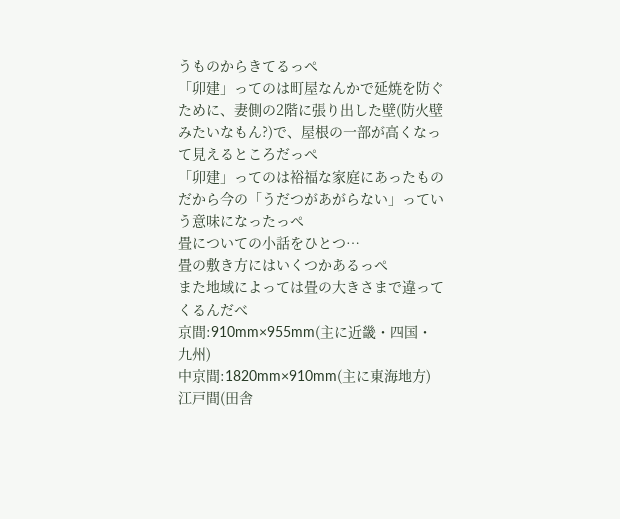うものからきてるっぺ
「卯建」ってのは町屋なんかで延焼を防ぐために、妻側の2階に張り出した壁(防火壁みたいなもん?)で、屋根の一部が高くなって見えるところだっぺ
「卯建」ってのは裕福な家庭にあったものだから今の「うだつがあがらない」っていう意味になったっぺ
畳についての小話をひとつ…
畳の敷き方にはいくつかあるっぺ
また地域によっては畳の大きさまで違ってくるんだべ
京間:910mm×955mm(主に近畿・四国・九州)
中京間:1820mm×910mm(主に東海地方)
江戸間(田舎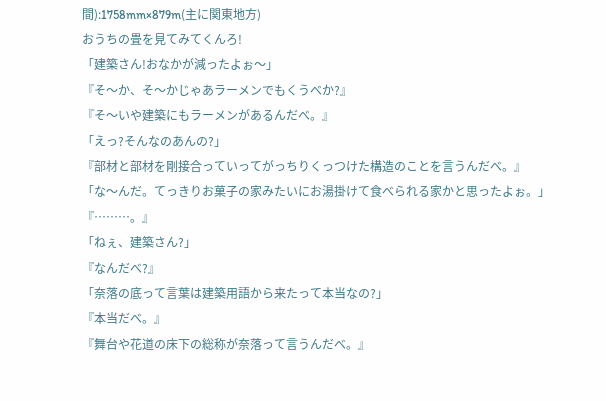間):1758mm×879m(主に関東地方)
おうちの畳を見てみてくんろ!
「建築さん!おなかが減ったよぉ〜」
『そ〜か、そ〜かじゃあラーメンでもくうべか?』
『そ〜いや建築にもラーメンがあるんだべ。』
「えっ?そんなのあんの?」
『部材と部材を剛接合っていってがっちりくっつけた構造のことを言うんだべ。』
「な〜んだ。てっきりお菓子の家みたいにお湯掛けて食べられる家かと思ったよぉ。」
『………。』
「ねぇ、建築さん?」
『なんだべ?』
「奈落の底って言葉は建築用語から来たって本当なの?」
『本当だべ。』
『舞台や花道の床下の総称が奈落って言うんだべ。』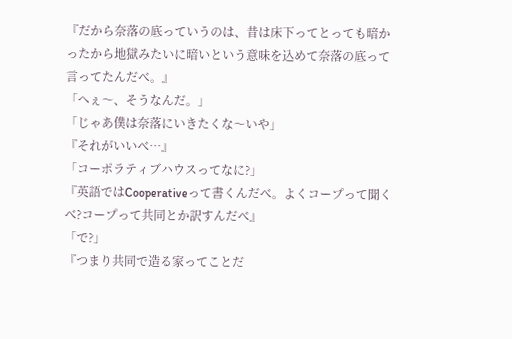『だから奈落の底っていうのは、昔は床下ってとっても暗かったから地獄みたいに暗いという意味を込めて奈落の底って言ってたんだべ。』
「へぇ〜、そうなんだ。」
「じゃあ僕は奈落にいきたくな〜いや」
『それがいいべ…』
「コーポラティブハウスってなに?」
『英語ではCooperativeって書くんだべ。よくコープって聞くべ?コープって共同とか訳すんだべ』
「で?」
『つまり共同で造る家ってことだ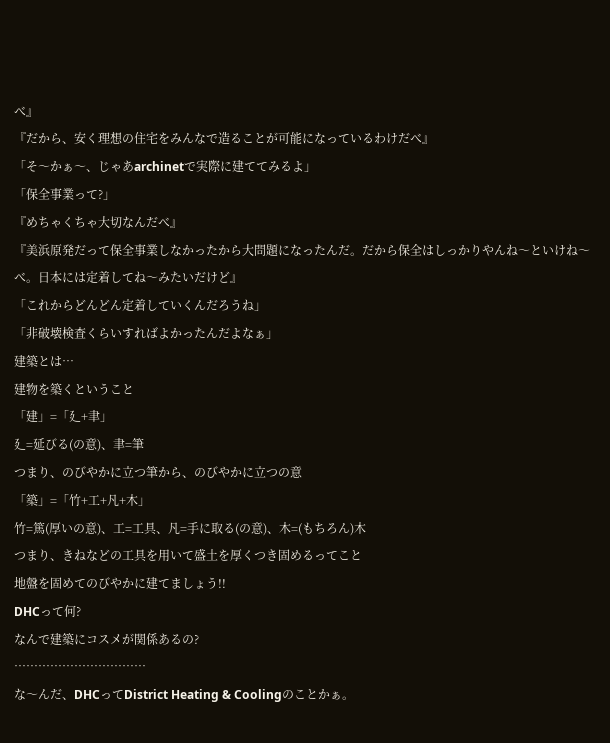べ』
『だから、安く理想の住宅をみんなで造ることが可能になっているわけだべ』
「そ〜かぁ〜、じゃあarchinetで実際に建ててみるよ」
「保全事業って?」
『めちゃくちゃ大切なんだべ』
『美浜原発だって保全事業しなかったから大問題になったんだ。だから保全はしっかりやんね〜といけね〜べ。日本には定着してね〜みたいだけど』
「これからどんどん定着していくんだろうね」
「非破壊検査くらいすればよかったんだよなぁ」
建築とは…
建物を築くということ
「建」=「廴+聿」
廴=延びる(の意)、聿=筆
つまり、のびやかに立つ筆から、のびやかに立つの意
「築」=「竹+工+凡+木」
竹=篤(厚いの意)、工=工具、凡=手に取る(の意)、木=(もちろん)木
つまり、きねなどの工具を用いて盛土を厚くつき固めるってこと
地盤を固めてのびやかに建てましょう!!
DHCって何?
なんで建築にコスメが関係あるの?
……………………………
な〜んだ、DHCってDistrict Heating & Coolingのことかぁ。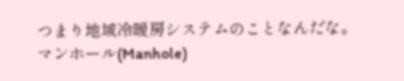つまり地域冷暖房システムのことなんだな。
マンホール(Manhole)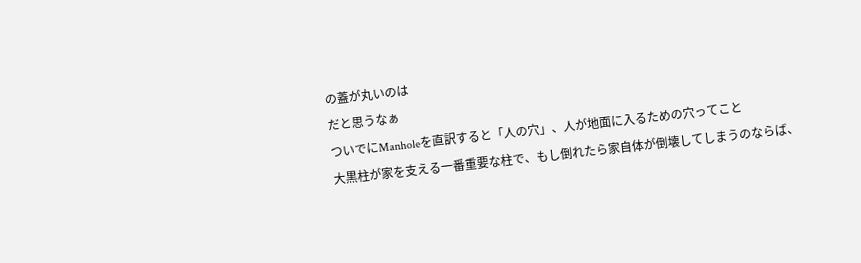の蓋が丸いのは
だと思うなぁ
ついでにManholeを直訳すると「人の穴」、人が地面に入るための穴ってこと
大黒柱が家を支える一番重要な柱で、もし倒れたら家自体が倒壊してしまうのならば、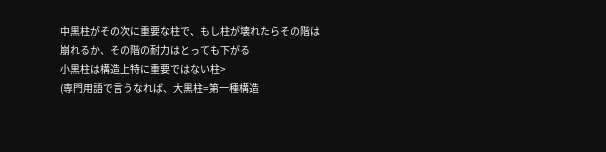中黒柱がその次に重要な柱で、もし柱が壊れたらその階は崩れるか、その階の耐力はとっても下がる
小黒柱は構造上特に重要ではない柱>
(専門用語で言うなれば、大黒柱=第一種構造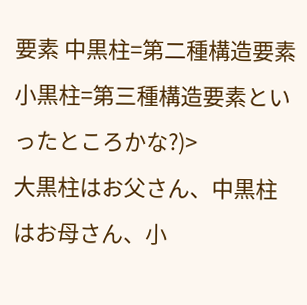要素 中黒柱=第二種構造要素 小黒柱=第三種構造要素といったところかな?)>
大黒柱はお父さん、中黒柱はお母さん、小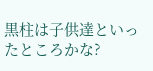黒柱は子供達といったところかな?